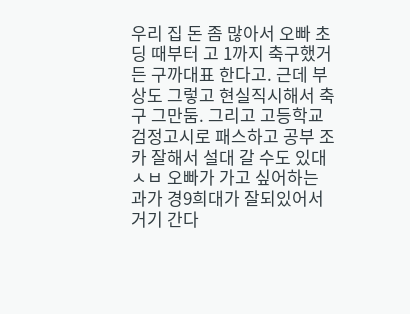우리 집 돈 좀 많아서 오빠 초딩 때부터 고 1까지 축구했거든 구까대표 한다고. 근데 부상도 그렇고 현실직시해서 축구 그만둠. 그리고 고등학교 검정고시로 패스하고 공부 조카 잘해서 설대 갈 수도 있대ㅅㅂ 오빠가 가고 싶어하는 과가 경9희대가 잘되있어서 거기 간다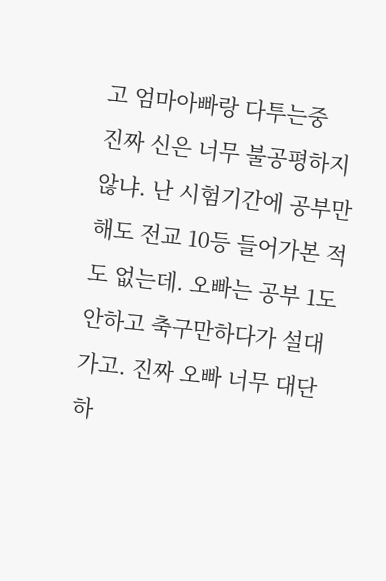고 엄마아빠랑 다투는중
진짜 신은 너무 불공평하지 않냐. 난 시험기간에 공부만해도 전교 10등 들어가본 적도 없는데. 오빠는 공부 1도 안하고 축구만하다가 설대 가고. 진짜 오빠 너무 대단하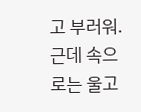고 부러워.근데 속으로는 울고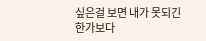싶은걸 보면 내가 못되긴 한가보다